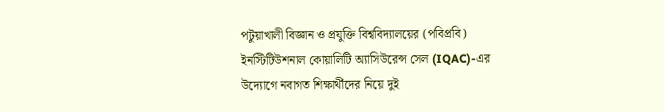পটুয়াখালী বিজ্ঞান ও প্রযুক্তি বিশ্ববিদ্যালয়ের (পবিপ্রবি) ইনস্টিটিউশনাল কোয়ালিটি অ্যাসিউরেন্স সেল (IQAC)-এর উদ্যোগে নবাগত শিক্ষার্থীদের নিয়ে দুই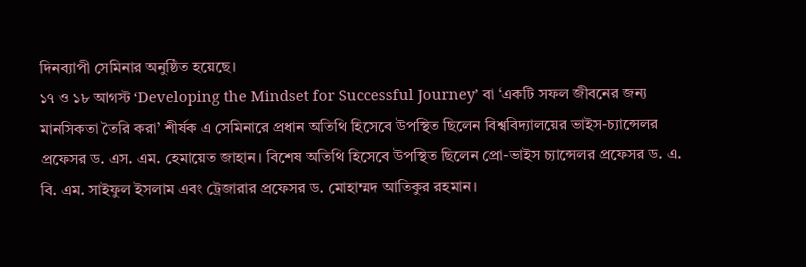দিনব্যাপী সেমিনার অনুষ্ঠিত হয়েছে।
১৭ ও ১৮ আগস্ট ‘Developing the Mindset for Successful Journey’ বা ‘একটি সফল জীবনের জন্য মানসিকতা তৈরি করা’ শীর্ষক এ সেমিনারে প্রধান অতিথি হিসেবে উপস্থিত ছিলেন বিশ্ববিদ্যালয়ের ভাইস-চ্যান্সেলর প্রফেসর ড. এস. এম. হেমায়েত জাহান। বিশেষ অতিথি হিসেবে উপস্থিত ছিলেন প্রো-ভাইস চ্যান্সেলর প্রফেসর ড. এ. বি. এম. সাইফুল ইসলাম এবং ট্রেজারার প্রফেসর ড. মোহাম্মদ আতিকুর রহমান।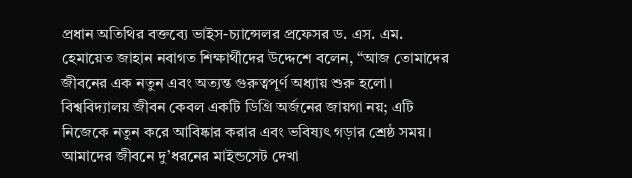প্রধান অতিথির বক্তব্যে ভাইস-চ্যান্সেলর প্রফেসর ড. এস. এম. হেমায়েত জাহান নবাগত শিক্ষার্থীদের উদ্দেশে বলেন, “আজ তোমাদের জীবনের এক নতুন এবং অত্যন্ত গুরুত্বপূর্ণ অধ্যায় শুরু হলো। বিশ্ববিদ্যালয় জীবন কেবল একটি ডিগ্রি অর্জনের জায়গা নয়; এটি নিজেকে নতুন করে আবিষ্কার করার এবং ভবিষ্যৎ গড়ার শ্রেষ্ঠ সময়।
আমাদের জীবনে দু’ধরনের মাইন্ডসেট দেখা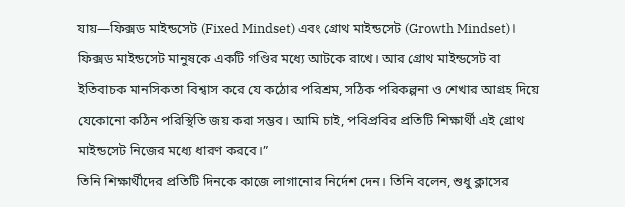যায়—ফিক্সড মাইন্ডসেট (Fixed Mindset) এবং গ্রোথ মাইন্ডসেট (Growth Mindset)। ফিক্সড মাইন্ডসেট মানুষকে একটি গণ্ডির মধ্যে আটকে রাখে। আর গ্রোথ মাইন্ডসেট বা ইতিবাচক মানসিকতা বিশ্বাস করে যে কঠোর পরিশ্রম, সঠিক পরিকল্পনা ও শেখার আগ্রহ দিয়ে যেকোনো কঠিন পরিস্থিতি জয় করা সম্ভব। আমি চাই, পবিপ্রবির প্রতিটি শিক্ষার্থী এই গ্রোথ মাইন্ডসেট নিজের মধ্যে ধারণ করবে।”
তিনি শিক্ষার্থীদের প্রতিটি দিনকে কাজে লাগানোর নির্দেশ দেন। তিনি বলেন, শুধু ক্লাসের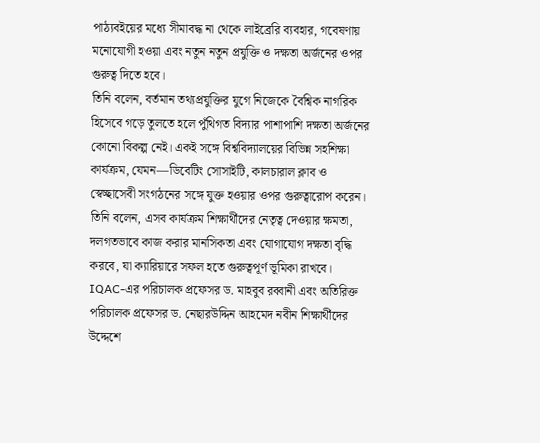পাঠ্যবইয়ের মধ্যে সীমাবদ্ধ না থেকে লাইব্রেরি ব্যবহার, গবেষণায় মনোযোগী হওয়া এবং নতুন নতুন প্রযুক্তি ও দক্ষতা অর্জনের ওপর গুরুত্ব দিতে হবে।
তিনি বলেন, বর্তমান তথ্যপ্রযুক্তির যুগে নিজেকে বৈশ্বিক নাগরিক হিসেবে গড়ে তুলতে হলে পুঁথিগত বিদ্যার পাশাপাশি দক্ষতা অর্জনের কোনো বিকল্প নেই। একই সঙ্গে বিশ্ববিদ্যালয়ের বিভিন্ন সহশিক্ষা কার্যক্রম, যেমন—ডিবেটিং সোসাইটি, কালচারাল ক্লাব ও স্বেচ্ছাসেবী সংগঠনের সঙ্গে যুক্ত হওয়ার ওপর গুরুত্বারোপ করেন। তিনি বলেন, এসব কার্যক্রম শিক্ষার্থীদের নেতৃত্ব দেওয়ার ক্ষমতা, দলগতভাবে কাজ করার মানসিকতা এবং যোগাযোগ দক্ষতা বৃদ্ধি করবে, যা ক্যারিয়ারে সফল হতে গুরুত্বপূর্ণ ভূমিকা রাখবে।
IQAC-এর পরিচালক প্রফেসর ড. মাহবুব রব্বানী এবং অতিরিক্ত পরিচালক প্রফেসর ড. নেছারউদ্দিন আহমেদ নবীন শিক্ষার্থীদের উদ্দেশে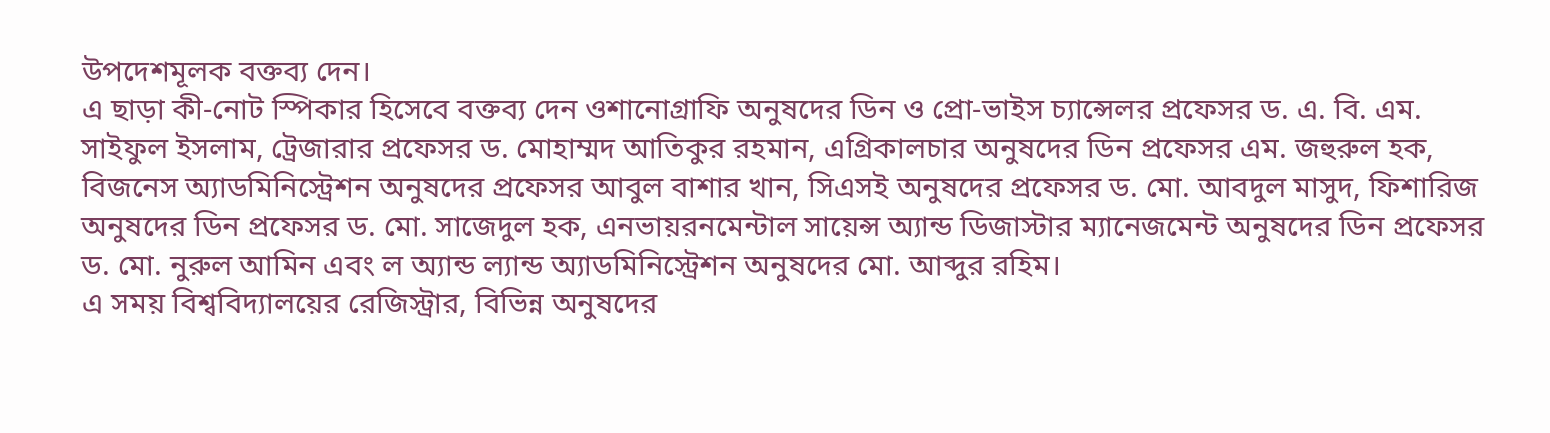উপদেশমূলক বক্তব্য দেন।
এ ছাড়া কী-নোট স্পিকার হিসেবে বক্তব্য দেন ওশানোগ্রাফি অনুষদের ডিন ও প্রো-ভাইস চ্যান্সেলর প্রফেসর ড. এ. বি. এম. সাইফুল ইসলাম, ট্রেজারার প্রফেসর ড. মোহাম্মদ আতিকুর রহমান, এগ্রিকালচার অনুষদের ডিন প্রফেসর এম. জহুরুল হক, বিজনেস অ্যাডমিনিস্ট্রেশন অনুষদের প্রফেসর আবুল বাশার খান, সিএসই অনুষদের প্রফেসর ড. মো. আবদুল মাসুদ, ফিশারিজ অনুষদের ডিন প্রফেসর ড. মো. সাজেদুল হক, এনভায়রনমেন্টাল সায়েন্স অ্যান্ড ডিজাস্টার ম্যানেজমেন্ট অনুষদের ডিন প্রফেসর ড. মো. নুরুল আমিন এবং ল অ্যান্ড ল্যান্ড অ্যাডমিনিস্ট্রেশন অনুষদের মো. আব্দুর রহিম।
এ সময় বিশ্ববিদ্যালয়ের রেজিস্ট্রার, বিভিন্ন অনুষদের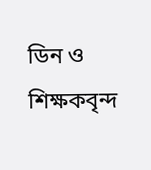ডিন ও শিক্ষকবৃন্দ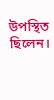উপস্থিত ছিলেন।